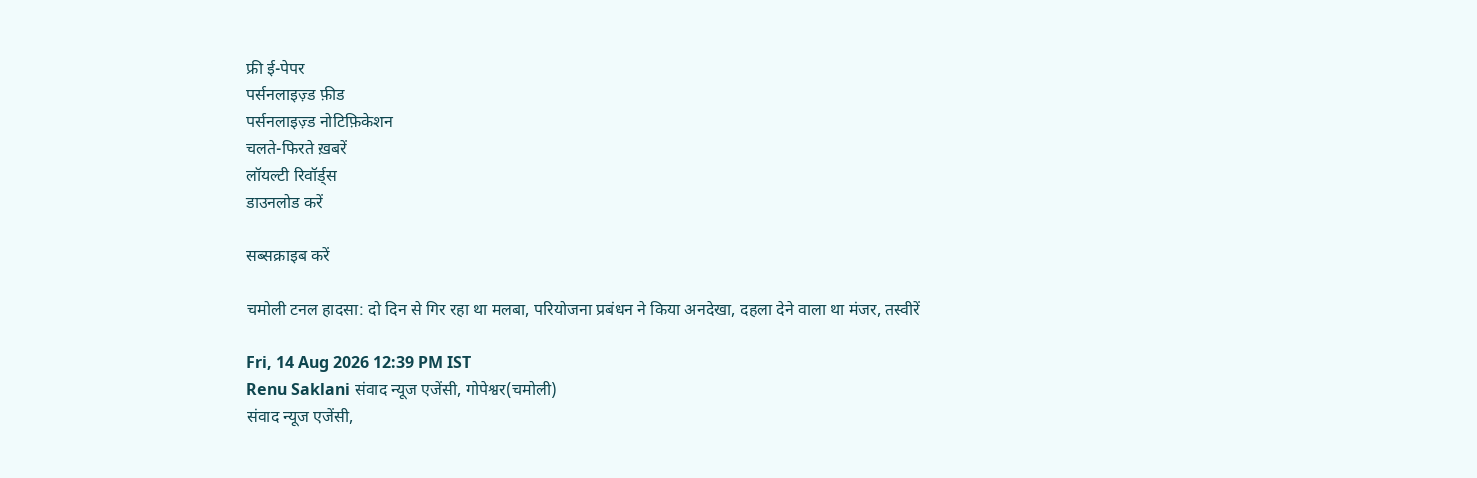फ्री ई-पेपर
पर्सनलाइज़्ड फ़ीड
पर्सनलाइज़्ड नोटिफ़िकेशन
चलते-फिरते ख़बरें
लॉयल्टी रिवॉर्ड्स
डाउनलोड करें

सब्सक्राइब करें

चमोली टनल हादसा: दो दिन से गिर रहा था मलबा, परियोजना प्रबंधन ने किया अनदेखा, दहला देने वाला था मंजर, तस्वीरें

Fri, 14 Aug 2026 12:39 PM IST
Renu Saklani संवाद न्यूज एजेंसी, गोपेश्वर(चमोली)
संवाद न्यूज एजेंसी,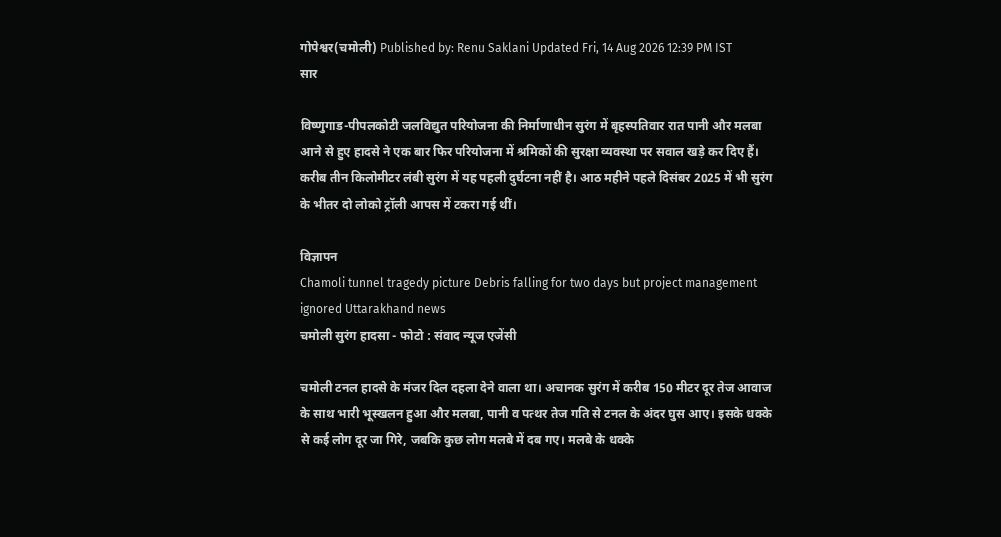गोपेश्वर(चमोली) Published by: Renu Saklani Updated Fri, 14 Aug 2026 12:39 PM IST
सार

विष्णुगाड-पीपलकोटी जलविद्युत परियोजना की निर्माणाधीन सुरंग में बृहस्पतिवार रात पानी और मलबा आने से हुए हादसे ने एक बार फिर परियोजना में श्रमिकों की सुरक्षा व्यवस्था पर सवाल खड़े कर दिए हैं। करीब तीन किलोमीटर लंबी सुरंग में यह पहली दुर्घटना नहीं है। आठ महीने पहले दिसंबर 2025 में भी सुरंग के भीतर दो लोको ट्रॉली आपस में टकरा गई थीं।

विज्ञापन
Chamoli tunnel tragedy picture Debris falling for two days but project management ignored Uttarakhand news
चमोली सुरंग हादसा - फोटो : संवाद न्यूज एजेंसी

चमोली टनल हादसे के मंजर दिल दहला देने वाला था। अचानक सुरंग में करीब 150 मीटर दूर तेज आवाज के साथ भारी भूस्खलन हुआ और मलबा, पानी व पत्थर तेज गति से टनल के अंदर घुस आए। इसके धक्के से कई लोग दूर जा गिरे, जबकि कुछ लोग मलबे में दब गए। मलबे के धक्के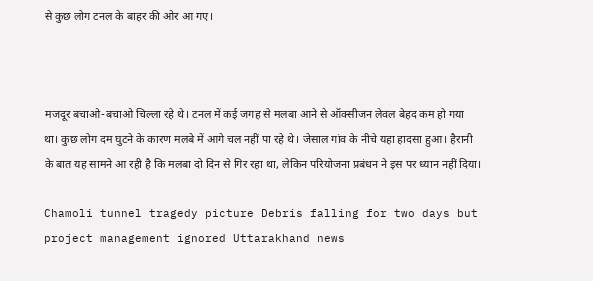से कुछ लोग टनल के बाहर की ओर आ गए।



मजदूर बचाओ-बचाओ चिल्ला रहे थे। टनल में कई जगह से मलबा आने से ऑक्सीजन लेवल बेहद कम हो गया था। कुछ लोग दम घुटने के कारण मलबे में आगे चल नहीं पा रहे थे। जेसाल गांव के नीचे यहा हादसा हुआ। हैरानी के बात यह सामने आ रही है कि मलबा दो दिन से गिर रहा था, लेकिन परियोजना प्रबंधन ने इस पर ध्यान नहीं दिया।

Chamoli tunnel tragedy picture Debris falling for two days but project management ignored Uttarakhand news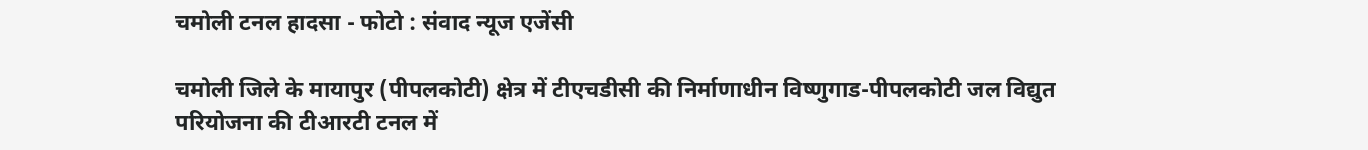चमोली टनल हादसा - फोटो : संवाद न्यूज एजेंसी

चमोली जिले के मायापुर (पीपलकोटी) क्षेत्र में टीएचडीसी की निर्माणाधीन विष्णुगाड-पीपलकोटी जल विद्युत परियोजना की टीआरटी टनल में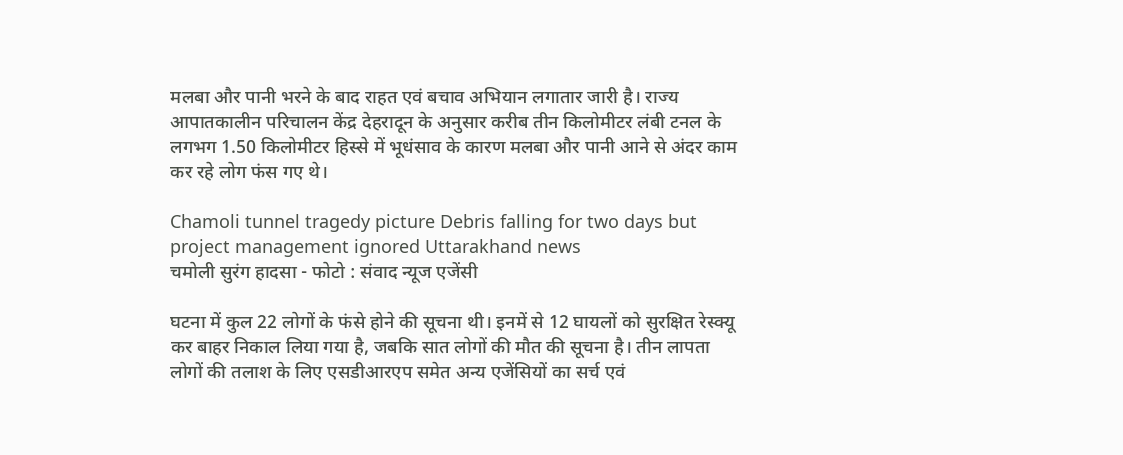मलबा और पानी भरने के बाद राहत एवं बचाव अभियान लगातार जारी है। राज्य आपातकालीन परिचालन केंद्र देहरादून के अनुसार करीब तीन किलोमीटर लंबी टनल के लगभग 1.50 किलोमीटर हिस्से में भूधंसाव के कारण मलबा और पानी आने से अंदर काम कर रहे लोग फंस गए थे।

Chamoli tunnel tragedy picture Debris falling for two days but project management ignored Uttarakhand news
चमोली सुरंग हादसा - फोटो : संवाद न्यूज एजेंसी

घटना में कुल 22 लोगों के फंसे होने की सूचना थी। इनमें से 12 घायलों को सुरक्षित रेस्क्यू कर बाहर निकाल लिया गया है, जबकि सात लोगों की मौत की सूचना है। तीन लापता लोगों की तलाश के लिए एसडीआरएप समेत अन्य एजेंसियों का सर्च एवं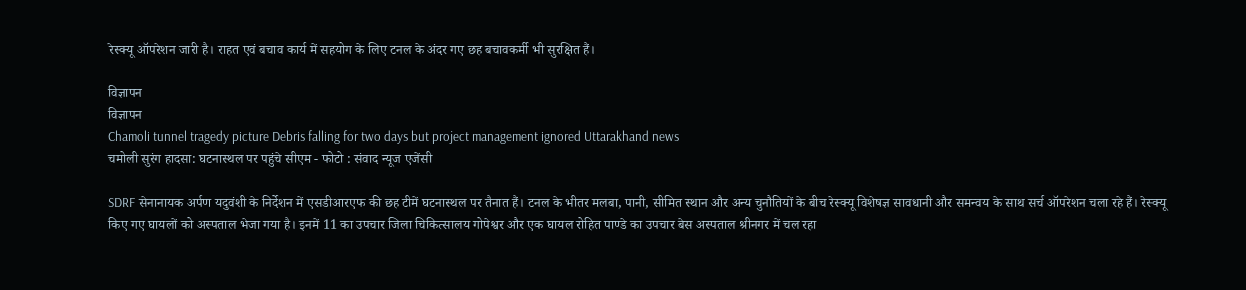रेस्क्यू ऑपरेशन जारी है। राहत एवं बचाव कार्य में सहयोग के लिए टनल के अंदर गए छह बचावकर्मी भी सुरक्षित हैं।

विज्ञापन
विज्ञापन
Chamoli tunnel tragedy picture Debris falling for two days but project management ignored Uttarakhand news
चमोली सुरंग हादसा: घटनास्थल पर पहुंचे सीएम - फोटो : संवाद न्यूज एजेंसी

SDRF सेनानायक अर्पण यदुवंशी के निर्देशन में एसडीआरएफ की छह टीमें घटनास्थल पर तैनात हैं। टनल के भीतर मलबा, पानी, सीमित स्थान और अन्य चुनौतियों के बीच रेस्क्यू विशेषज्ञ सावधानी और समन्वय के साथ सर्च ऑपरेशन चला रहे हैं। रेस्क्यू किए गए घायलों को अस्पताल भेजा गया है। इनमें 11 का उपचार जिला चिकित्सालय गोपेश्वर और एक घायल रोहित पाण्डे का उपचार बेस अस्पताल श्रीनगर में चल रहा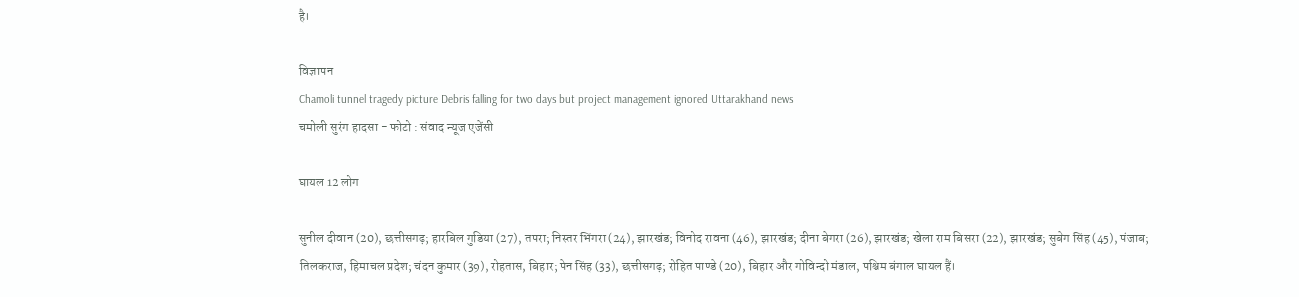है।

विज्ञापन
Chamoli tunnel tragedy picture Debris falling for two days but project management ignored Uttarakhand news
चमोली सुरंग हादसा - फोटो : संवाद न्यूज एजेंसी

घायल 12 लोग

सुनील दीवान (20), छत्तीसगढ़; हारबिल गुडिया (27), तपरा; निस्तर भिंगरा (24), झारखंड; विनोद रावना (46), झारखंड; दीना बेगरा (26), झारखंड; खेला राम बिसरा (22), झारखंड; सुबेग सिंह (45), पंजाब; तिलकराज, हिमाचल प्रदेश; चंदन कुमार (39), रोहतास, बिहार; पेन सिंह (33), छत्तीसगढ़; रोहित पाण्डे (20), बिहार और गोविन्दो मंडाल, पश्चिम बंगाल घायल हैं।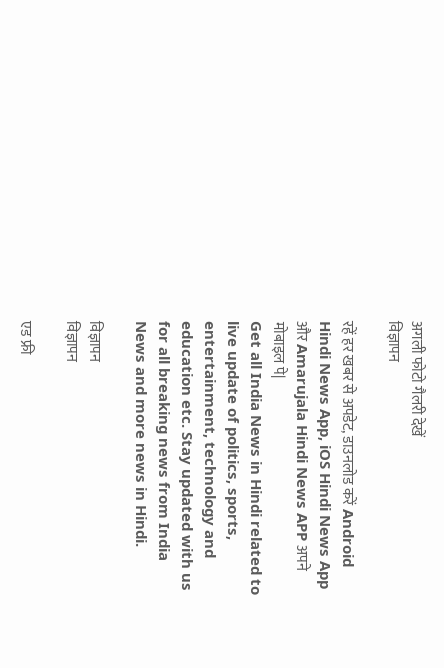अगली फोटो गैलरी देखें
विज्ञापन

रहें हर खबर से अपडेट, डाउनलोड करें Android Hindi News App, iOS Hindi News App और Amarujala Hindi News APP अपने मोबाइल पे|
Get all India News in Hindi related to live update of politics, sports, entertainment, technology and education etc. Stay updated with us for all breaking news from India News and more news in Hindi.

विज्ञापन
विज्ञापन

एड फ्री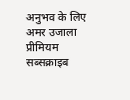अनुभव के लिए अमर उजाला प्रीमियम सब्सक्राइब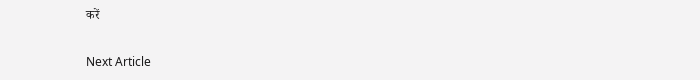करें

Next Article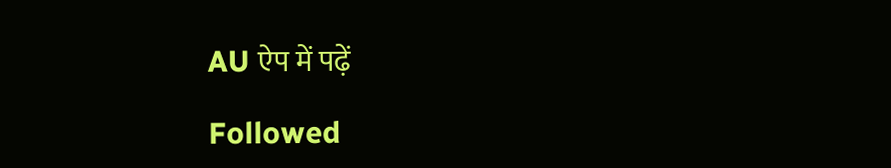AU ऐप में पढ़ें

Followed